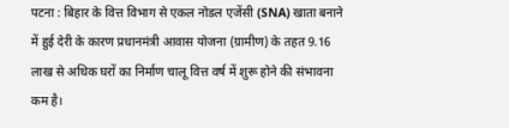पटना : बिहार के वित्त विभाग से एकल नोडल एजेंसी (SNA) खाता बनाने में हुई देरी के कारण प्रधानमंत्री आवास योजना (ग्रामीण) के तहत 9.16 लाख से अधिक घरों का निर्माण चालू वित्त वर्ष में शुरू होने की संभावना कम है।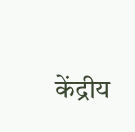केंद्रीय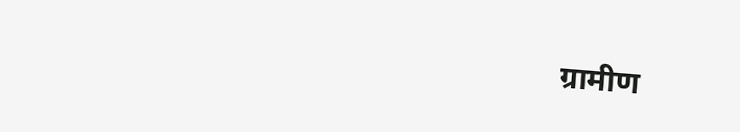ग्रामीण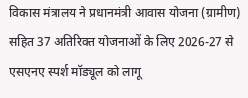विकास मंत्रालय ने प्रधानमंत्री आवास योजना (ग्रामीण) सहित 37 अतिरिक्त योजनाओं के लिए 2026-27 से एसएनए स्पर्श मॉड्यूल को लागू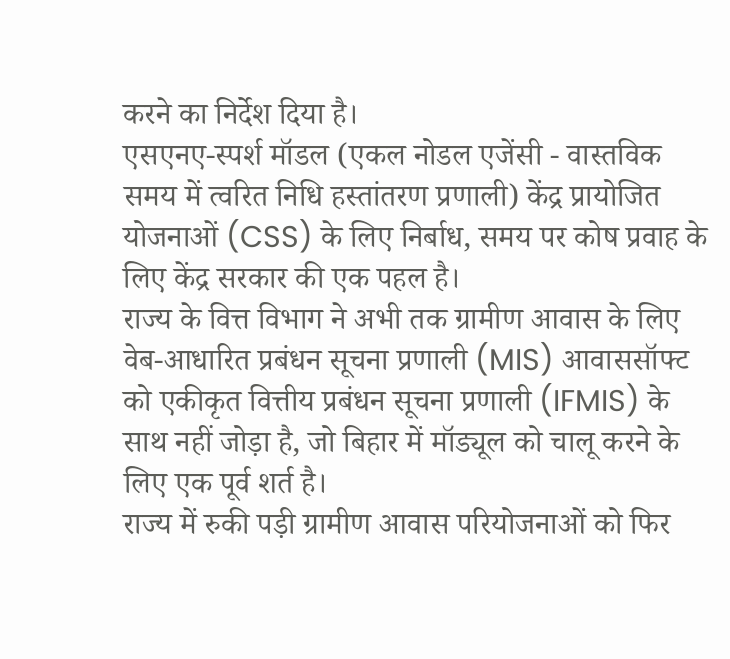करने का निर्देश दिया है।
एसएनए-स्पर्श मॉडल (एकल नोडल एजेंसी - वास्तविक समय में त्वरित निधि हस्तांतरण प्रणाली) केंद्र प्रायोजित योजनाओं (CSS) के लिए निर्बाध, समय पर कोष प्रवाह के लिए केंद्र सरकार की एक पहल है।
राज्य के वित्त विभाग ने अभी तक ग्रामीण आवास के लिए वेब-आधारित प्रबंधन सूचना प्रणाली (MIS) आवाससॉफ्ट को एकीकृत वित्तीय प्रबंधन सूचना प्रणाली (IFMIS) के साथ नहीं जोड़ा है, जो बिहार में मॉड्यूल को चालू करने के लिए एक पूर्व शर्त है।
राज्य में रुकी पड़ी ग्रामीण आवास परियोजनाओं को फिर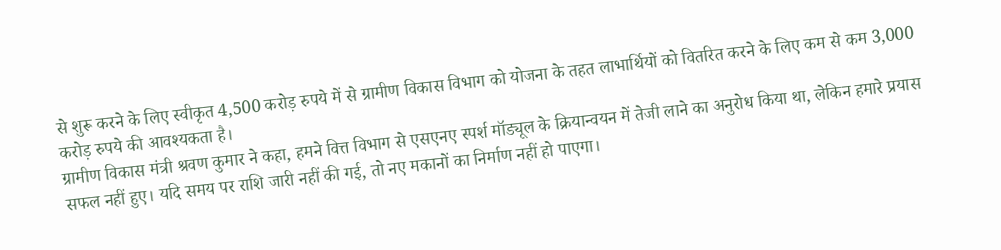से शुरू करने के लिए स्वीकृत 4,500 करोड़ रुपये में से ग्रामीण विकास विभाग को योजना के तहत लाभार्थियों को वितरित करने के लिए कम से कम 3,000 करोड़ रुपये की आवश्यकता है।
ग्रामीण विकास मंत्री श्रवण कुमार ने कहा, हमने वित्त विभाग से एसएनए स्पर्श मॉड्यूल के क्रियान्वयन में तेजी लाने का अनुरोध किया था, लेकिन हमारे प्रयास सफल नहीं हुए। यदि समय पर राशि जारी नहीं की गई, तो नए मकानों का निर्माण नहीं हो पाएगा।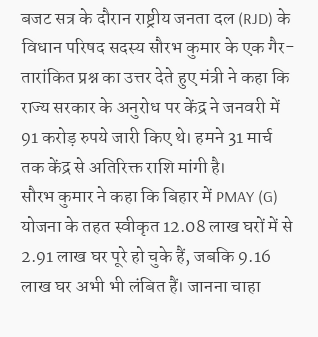बजट सत्र के दौरान राष्ट्रीय जनता दल (RJD) के विधान परिषद सदस्य सौरभ कुमार के एक गैर-तारांकित प्रश्न का उत्तर देते हुए मंत्री ने कहा कि राज्य सरकार के अनुरोध पर केंद्र ने जनवरी में 91 करोड़ रुपये जारी किए थे। हमने 31 मार्च तक केंद्र से अतिरिक्त राशि मांगी है।
सौरभ कुमार ने कहा कि बिहार में PMAY (G) योजना के तहत स्वीकृत 12.08 लाख घरों में से 2.91 लाख घर पूरे हो चुके हैं, जबकि 9.16 लाख घर अभी भी लंबित हैं। जानना चाहा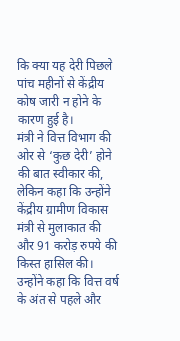कि क्या यह देरी पिछले पांच महीनों से केंद्रीय कोष जारी न होने के कारण हुई है।
मंत्री ने वित्त विभाग की ओर से ‘कुछ देरी’ होने की बात स्वीकार की, लेकिन कहा कि उन्होंने केंद्रीय ग्रामीण विकास मंत्री से मुलाकात की और 91 करोड़ रुपये की किस्त हासिल की। उन्होंने कहा कि वित्त वर्ष के अंत से पहले और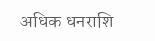अधिक धनराशि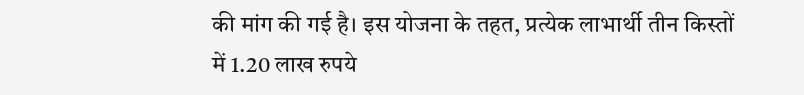की मांग की गई है। इस योजना के तहत, प्रत्येक लाभार्थी तीन किस्तों में 1.20 लाख रुपये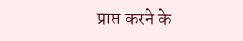प्राप्त करने के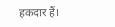हकदार हैं।